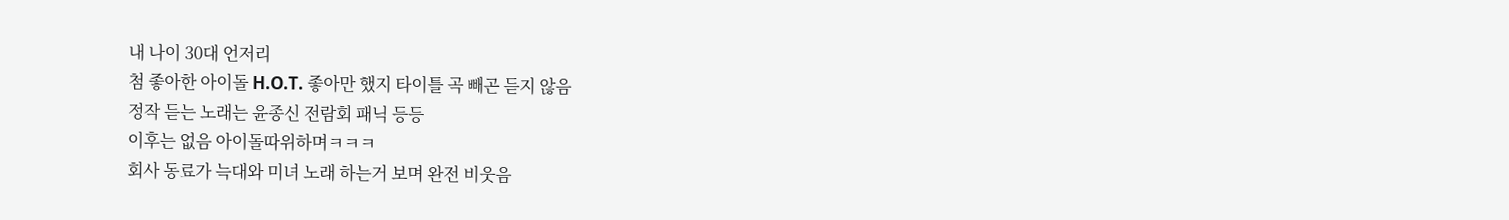내 나이 30대 언저리
첨 좋아한 아이돌 H.O.T. 좋아만 했지 타이틀 곡 빼곤 듣지 않음
정작 듣는 노래는 윤종신 전람회 패닉 등등
이후는 없음 아이돌따위하며ㅋㅋㅋ
회사 동료가 늑대와 미녀 노래 하는거 보며 완전 비웃음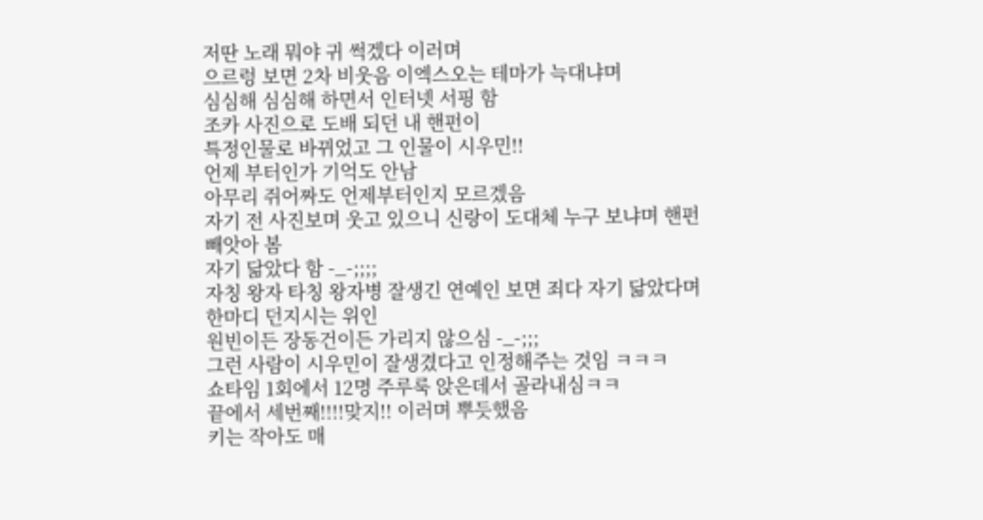저딴 노래 뭐야 귀 썩겠다 이러며
으르렁 보면 2차 비웃음 이엑스오는 테마가 늑대냐며
심심해 심심해 하면서 인터넷 서핑 함
조카 사진으로 도배 되던 내 핸펀이
특정인물로 바뀌었고 그 인물이 시우민!!
언제 부터인가 기억도 안남
아무리 쥐어짜도 언제부터인지 모르겠음
자기 전 사진보며 웃고 있으니 신랑이 도대체 누구 보냐며 핸펀 빼앗아 봄
자기 닮았다 함 -_-;;;;
자칭 왕자 타칭 왕자병 잘생긴 연예인 보면 죄다 자기 닮았다며 한마디 던지시는 위인
원빈이든 장동건이든 가리지 않으심 -_-;;;
그런 사람이 시우민이 잘생겼다고 인정해주는 것임 ㅋㅋㅋ
쇼타임 1회에서 12명 주루룩 앉은데서 골라내심ㅋㅋ
끝에서 세번째!!!!맞지!! 이러며 뿌듯했음
키는 작아도 매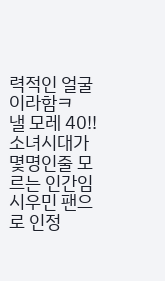력적인 얼굴이라함ㅋ
낼 모레 40!! 소녀시대가 몇명인줄 모르는 인간임
시우민 팬으로 인정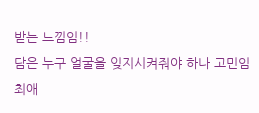받는 느낌임!!
담은 누구 얼굴을 잊지시켜줘야 하나 고민임
최애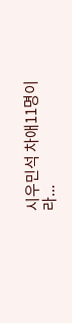시우민석 차애11명이라...